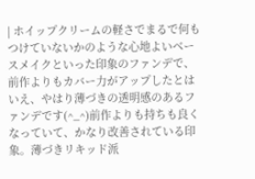| ホイップクリームの軽さでまるで何もつけていないかのような心地よいベースメイクといった印象のファンデで、前作よりもカバー力がアップしたとはいえ、やはり薄づきの透明感のあるファンデです(^_^)前作よりも持ちも良くなっていて、かなり改善されている印象。薄づきリキッド派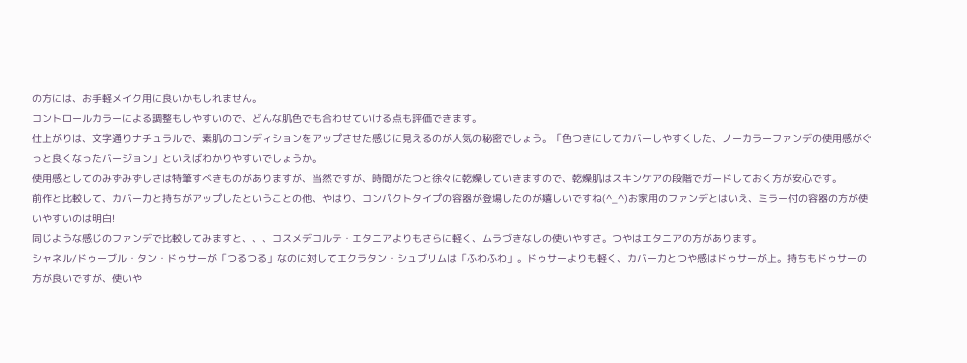の方には、お手軽メイク用に良いかもしれません。
コントロールカラーによる調整もしやすいので、どんな肌色でも合わせていける点も評価できます。
仕上がりは、文字通りナチュラルで、素肌のコンディションをアップさせた感じに見えるのが人気の秘密でしょう。「色つきにしてカバーしやすくした、ノーカラーファンデの使用感がぐっと良くなったバージョン」といえばわかりやすいでしょうか。
使用感としてのみずみずしさは特筆すべきものがありますが、当然ですが、時間がたつと徐々に乾燥していきますので、乾燥肌はスキンケアの段階でガードしておく方が安心です。
前作と比較して、カバー力と持ちがアップしたということの他、やはり、コンパクトタイプの容器が登場したのが嬉しいですね(^_^)お家用のファンデとはいえ、ミラー付の容器の方が使いやすいのは明白!
同じような感じのファンデで比較してみますと、、、コスメデコルテ・エタニアよりもさらに軽く、ムラづきなしの使いやすさ。つやはエタニアの方があります。
シャネル/ドゥーブル・タン・ドゥサーが「つるつる」なのに対してエクラタン・シュブリムは「ふわふわ」。ドゥサーよりも軽く、カバー力とつや感はドゥサーが上。持ちもドゥサーの方が良いですが、使いや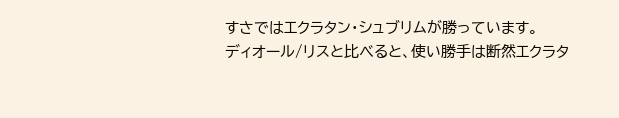すさではエクラタン・シュブリムが勝っています。
ディオール/リスと比べると、使い勝手は断然エクラタ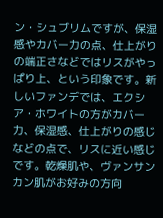ン・シュブリムですが、保湿感やカバー力の点、仕上がりの端正さなどではリスがやっぱり上、という印象です。新しいファンデでは、エクシア・ホワイトの方がカバー力、保湿感、仕上がりの感じなどの点で、リスに近い感じです。乾燥肌や、ヴァンサンカン肌がお好みの方向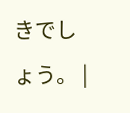きでしょう。 |